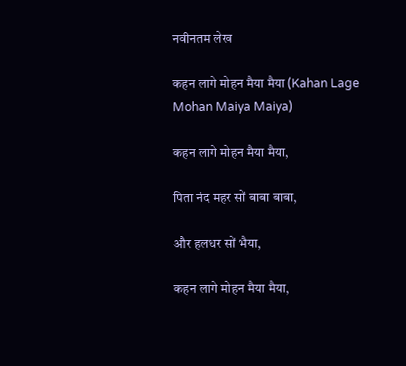नवीनतम लेख

कहन लागे मोहन मैया मैया (Kahan Lage Mohan Maiya Maiya)

कहन लागे मोहन मैया मैया,

पिता नंद महर सों बाबा बाबा,

और हलधर सों भैया,

कहन लागे मोहन मैया मैया,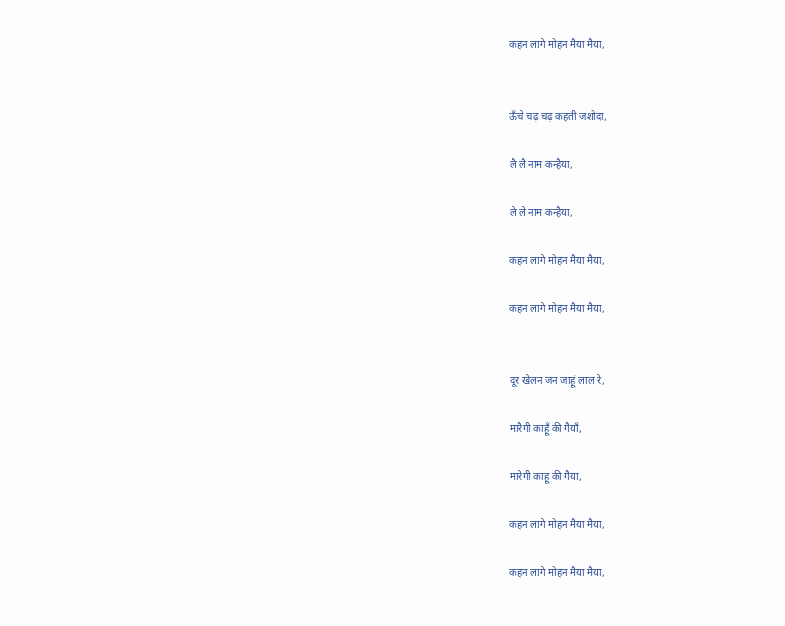कहन लागे मोहन मैया मैया,


ऊँचे चढ़ चढ़ कहती जशोदा,

लै लै नाम कन्हैया,

ले ले नाम कन्हैया,

कहन लागे मोहन मैया मैया,

कहन लागे मोहन मैया मैया,


दूर खेलन जन जाहूं लाल रे,

मारैगी काहूँ की गैयाँ,

मारेगी काहू की गैया,

कहन लागे मोहन मैया मैया,

कहन लागे मोहन मैया मैया,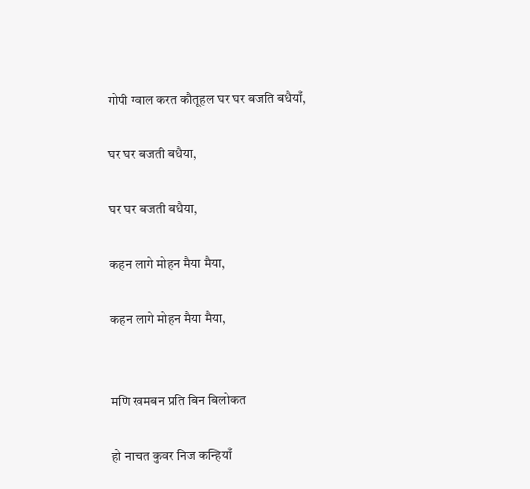गोपी ग्वाल करत कौतूहल घर घर बजति बधैयाँ,

घर घर बजती बधैया,

घर घर बजती बधैया,

कहन लागे मोहन मैया मैया,

कहन लागे मोहन मैया मैया,


मणि खमबन प्रति बिन बिलोकत

हो नाचत कुवर निज कन्हियाँ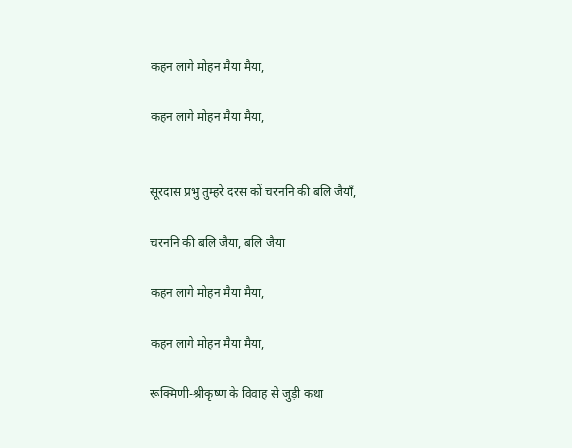कहन लागे मोहन मैया मैया,

कहन लागे मोहन मैया मैया,


सूरदास प्रभु तुम्हरे दरस कों चरननि की बलि जैयाँ,

चरननि की बलि जैया, बलि जैया

कहन लागे मोहन मैया मैया,

कहन लागे मोहन मैया मैया,

रूक्मिणी-श्रीकृष्ण के विवाह से जुड़ी कथा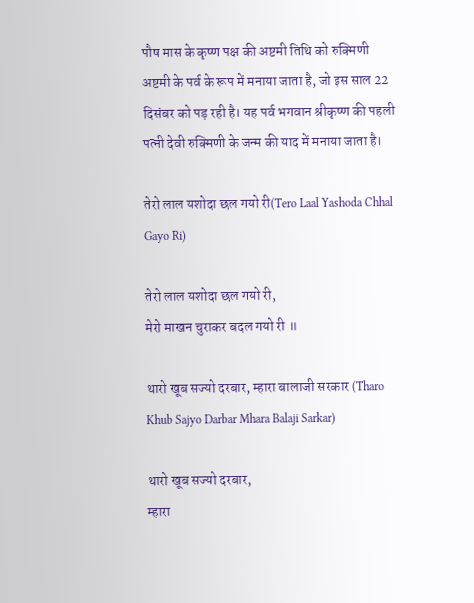पौष मास के कृष्ण पक्ष की अष्टमी तिथि को रुक्मिणी अष्टमी के पर्व के रूप में मनाया जाता है, जो इस साल 22 दिसंबर को पड़ रही है। यह पर्व भगवान श्रीकृष्ण की पहली पत्नी देवी रुक्मिणी के जन्म की याद में मनाया जाता है।

तेरो लाल यशोदा छल गयो री(Tero Laal Yashoda Chhal Gayo Ri)

तेरो लाल यशोदा छल गयो री,
मेरो माखन चुराकर बदल गयो री ॥

थारो खूब सज्यो दरबार, म्हारा बालाजी सरकार (Tharo Khub Sajyo Darbar Mhara Balaji Sarkar)

थारो खूब सज्यो दरबार,
म्हारा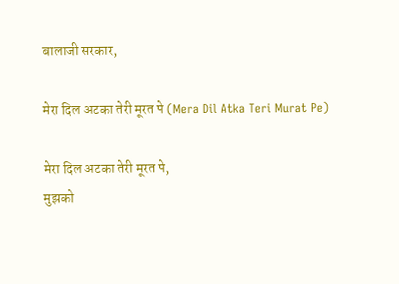बालाजी सरकार,

मेरा दिल अटका तेरी मूरत पे (Mera Dil Atka Teri Murat Pe)

मेरा दिल अटका तेरी मूरत पे,
मुझको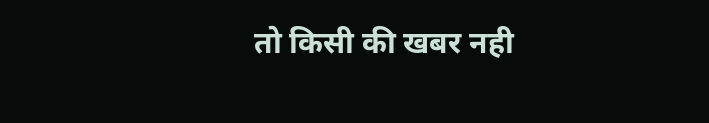तो किसी की खबर नही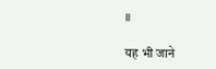॥

यह भी जाने